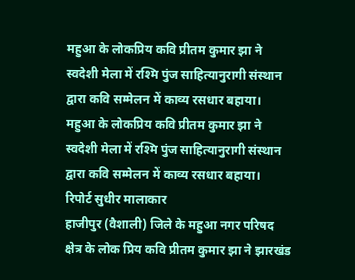महुआ के लोकप्रिय कवि प्रीतम कुमार झा ने स्वदेशी मेला में रश्मि पुंज साहित्यानुरागी संस्थान द्वारा कवि सम्मेलन में काव्य रसधार बहाया।
महुआ के लोकप्रिय कवि प्रीतम कुमार झा ने स्वदेशी मेला में रश्मि पुंज साहित्यानुरागी संस्थान द्वारा कवि सम्मेलन में काव्य रसधार बहाया।
रिपोर्ट सुधीर मालाकार
हाजीपुर (वैशाली) जिले के महुआ नगर परिषद क्षेत्र के लोक प्रिय कवि प्रीतम कुमार झा ने झारखंड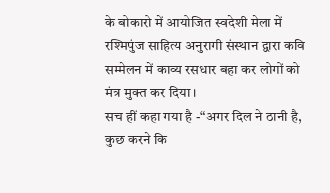के बोकारो में आयोजित स्वदेशी मेला में रश्मिपुंज साहित्य अनुरागी संस्थान द्वारा कवि सम्मेलन में काव्य रसधार बहा कर लोगों को मंत्र मुक्त कर दिया।
सच हीं कहा गया है -“अगर दिल ने ठानी है, कुछ करने कि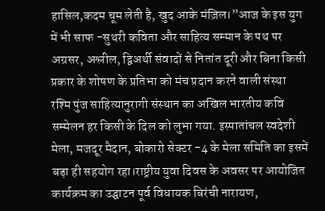हासिल,कदम चूम लेती है, खुद आके मंज़िल।”आज के इस युग में भी साफ -सुथरी कविता और साहित्य सम्मान के पथ पर अग्रसर, अश्लील, द्विअर्थी संवादों से नितांत दूरी और बिना किसी प्रकार के शोषण के प्रतिभा को मंच प्रदान करने वाली संस्था रश्मि पुंज साहित्यानुरागी संस्थान का अखिल भारतीय कवि सम्मेलन हर किसी के दिल को लुभा गया. इस्पातांचल स्वदेशी मेला, मजदूर मैदान, बोकारो सेक्टर -4 के मेला समिति का इसमें बड़ा ही सहयोग रहा।राष्ट्रीय युवा दिवस के अवसर पर आयोजित कार्यक्रम का उद्घाटन पूर्व विधायक बिरंची नारायण,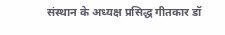संस्थान के अध्यक्ष प्रसिद्ध गीतकार डॉ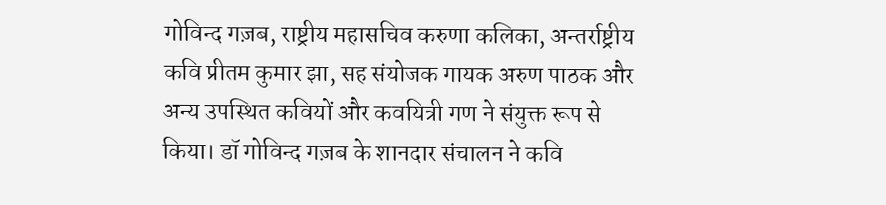गोविन्द गज़ब, राष्ट्रीय महासचिव करुणा कलिका, अन्तर्राष्ट्रीय कवि प्रीतम कुमार झा, सह संयोजक गायक अरुण पाठक और अन्य उपस्थित कवियों और कवयित्री गण ने संयुक्त रूप से किया। डॉ गोविन्द गज़ब के शानदार संचालन ने कवि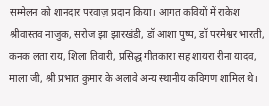सम्मेलन को शानदार परवाज़ प्रदान किया। आगत कवियों में राकेश श्रीवास्तव नाजुक, सरोज झा झारखंडी, डॉ आशा पुष्प, डॉ परमेश्वर भारती, कनक लता राय, शिला तिवारी, प्रसिद्ध गीतकारा सह शायरा रीना यादव, माला जी, श्री प्रभात कुमार के अलावे अन्य स्थानीय कविगण शामिल थे।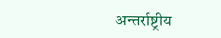अन्तर्राष्ट्रीय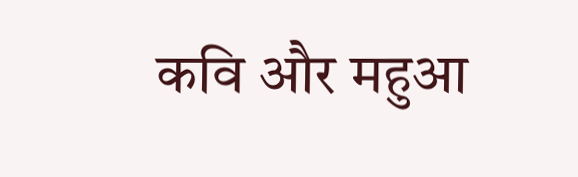कवि और महुआ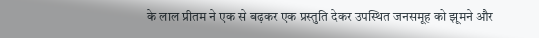के लाल प्रीतम ने एक से बढ़कर एक प्रस्तुति देकर उपस्थित जनसमूह को झूमने और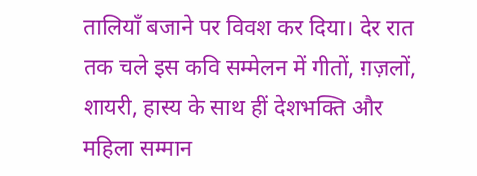तालियाँ बजाने पर विवश कर दिया। देर रात तक चले इस कवि सम्मेलन में गीतों, ग़ज़लों, शायरी, हास्य के साथ हीं देशभक्ति और महिला सम्मान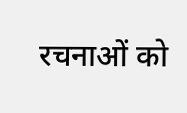रचनाओं को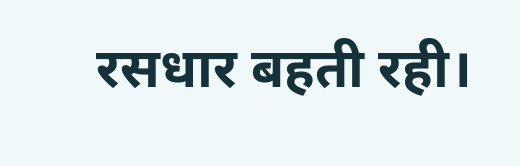रसधार बहती रही।